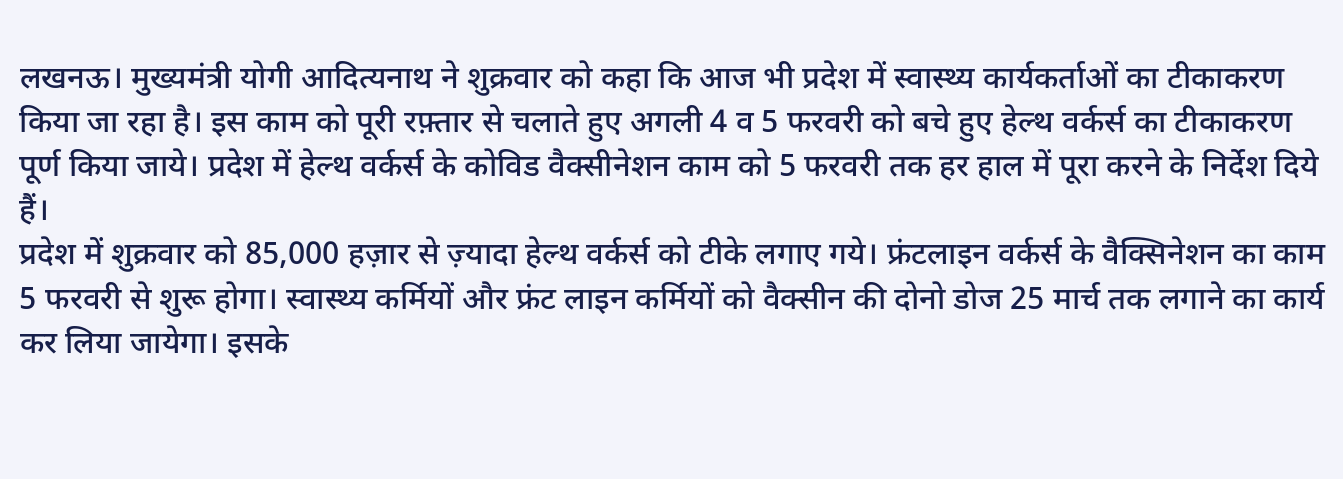लखनऊ। मुख्यमंत्री योगी आदित्यनाथ ने शुक्रवार को कहा कि आज भी प्रदेश में स्वास्थ्य कार्यकर्ताओं का टीकाकरण किया जा रहा है। इस काम को पूरी रफ़्तार से चलाते हुए अगली 4 व 5 फरवरी को बचे हुए हेल्थ वर्कर्स का टीकाकरण पूर्ण किया जाये। प्रदेश में हेल्थ वर्कर्स के कोविड वैक्सीनेशन काम को 5 फरवरी तक हर हाल में पूरा करने के निर्देश दिये हैं।
प्रदेश में शुक्रवार को 85,000 हज़ार से ज़्यादा हेल्थ वर्कर्स को टीके लगाए गये। फ्रंटलाइन वर्कर्स के वैक्सिनेशन का काम 5 फरवरी से शुरू होगा। स्वास्थ्य कर्मियों और फ्रंट लाइन कर्मियों को वैक्सीन की दोनो डोज 25 मार्च तक लगाने का कार्य कर लिया जायेगा। इसके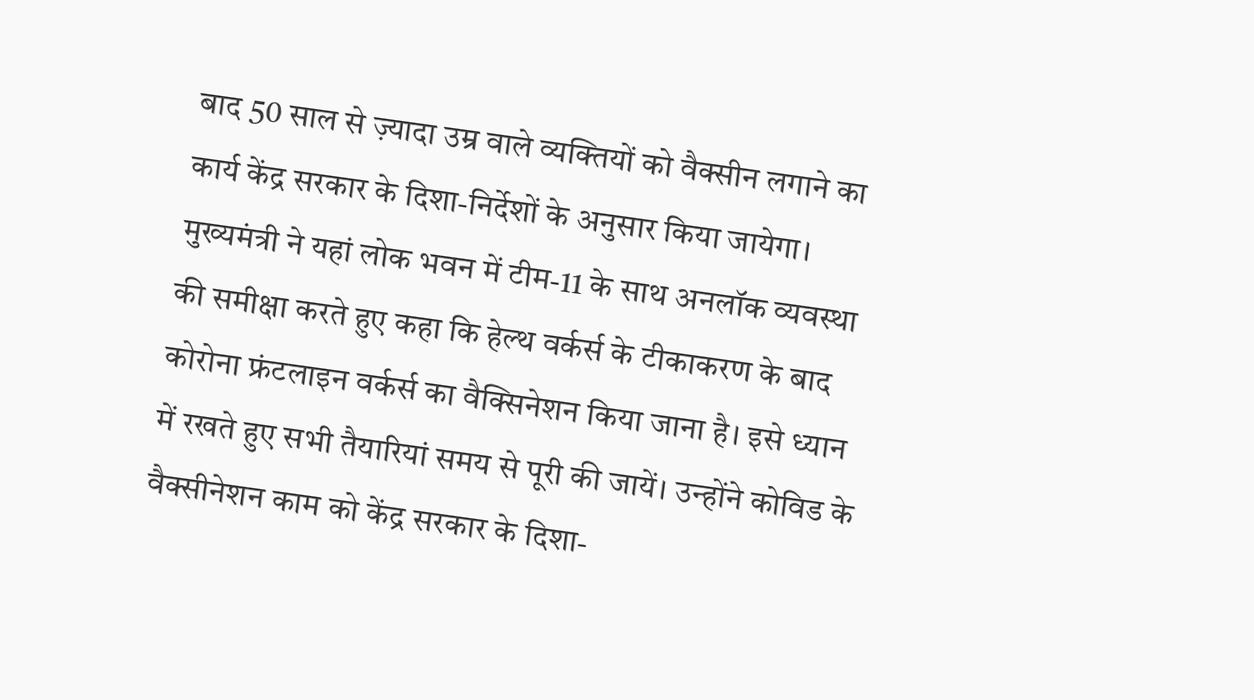बाद 50 साल से ज़्यादा उम्र वाले व्यक्तियों को वैक्सीन लगाने का कार्य केंद्र सरकार के दिशा-निर्देशों के अनुसार किया जायेगा।
मुख्यमंत्री ने यहां लोक भवन में टीम-11 के साथ अनलॉक व्यवस्था की समीक्षा करते हुए कहा कि हेल्थ वर्कर्स के टीकाकरण के बाद कोरोना फ्रंटलाइन वर्कर्स का वैक्सिनेशन किया जाना है। इसे ध्यान में रखते हुए सभी तैयारियां समय से पूरी की जायें। उन्होंने कोविड के वैक्सीनेशन काम को केंद्र सरकार के दिशा-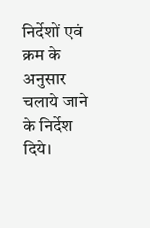निर्देशों एवं क्रम के अनुसार चलाये जाने के निर्देश दिये।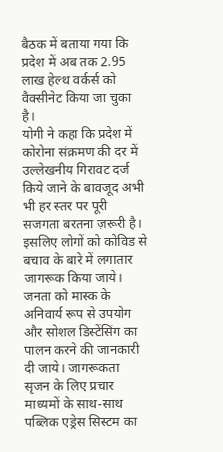बैठक में बताया गया कि प्रदेश में अब तक 2.95 लाख हेल्थ वर्कर्स को वैक्सीनेट किया जा चुका है।
योगी ने कहा कि प्रदेश में कोरोना संक्रमण की दर में उल्लेखनीय गिरावट दर्ज किये जाने के बावजूद अभी भी हर स्तर पर पूरी सजगता बरतना ज़रूरी है। इसलिए लोगों को कोविड से बचाव के बारे में लगातार जागरूक किया जाये। जनता को मास्क के अनिवार्य रूप से उपयोग और सोशल डिस्टेंसिंग का पालन करने की जानकारी दी जाये। जागरूकता सृजन के लिए प्रचार माध्यमों के साथ-साथ पब्लिक एड्रेस सिस्टम का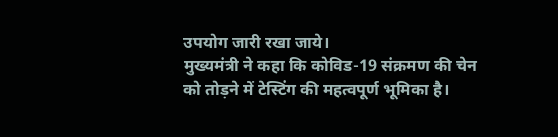उपयोग जारी रखा जाये।
मुख्यमंत्री ने कहा कि कोविड-19 संक्रमण की चेन को तोड़ने में टेस्टिंग की महत्वपूर्ण भूमिका है।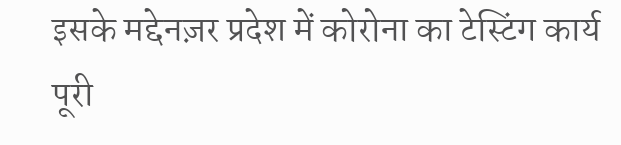इसके मद्देनज़र प्रदेश में कोरोना का टेस्टिंग कार्य पूरी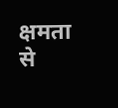क्षमता से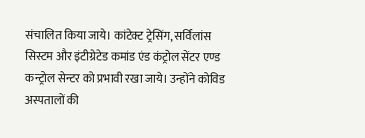संचालित किया जाये। कांटेक्ट ट्रेसिंग, सर्विलांस सिस्टम और इंटीग्रेटेड कमांड एंड कंट्रोल सेंटर एण्ड कन्ट्रोल सेन्टर को प्रभावी रखा जाये। उन्होंने कोविड अस्पतालों की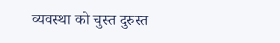व्यवस्था को चुस्त दुरुस्त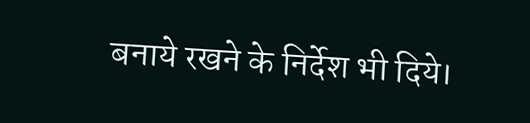बनाये रखने के निर्देश भी दिये।